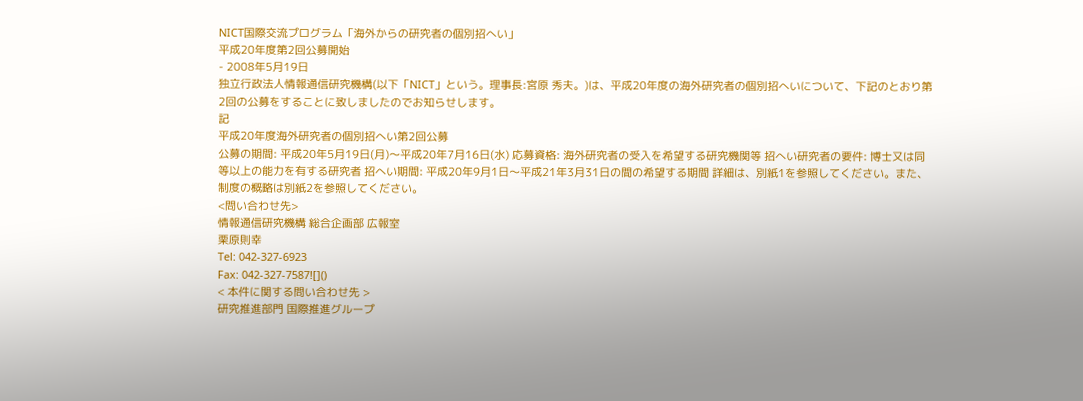NICT国際交流プログラム「海外からの研究者の個別招へい」
平成20年度第2回公募開始
- 2008年5月19日
独立行政法人情報通信研究機構(以下「NICT」という。理事長:宮原 秀夫。)は、平成20年度の海外研究者の個別招へいについて、下記のとおり第2回の公募をすることに致しましたのでお知らせします。
記
平成20年度海外研究者の個別招へい第2回公募
公募の期間: 平成20年5月19日(月)〜平成20年7月16日(水) 応募資格: 海外研究者の受入を希望する研究機関等 招へい研究者の要件: 博士又は同等以上の能力を有する研究者 招へい期間: 平成20年9月1日〜平成21年3月31日の間の希望する期間 詳細は、別紙1を参照してください。また、制度の概略は別紙2を参照してください。
<問い合わせ先>
情報通信研究機構 総合企画部 広報室
栗原則幸
Tel: 042-327-6923
Fax: 042-327-7587![]()
< 本件に関する問い合わせ先 >
研究推進部門 国際推進グループ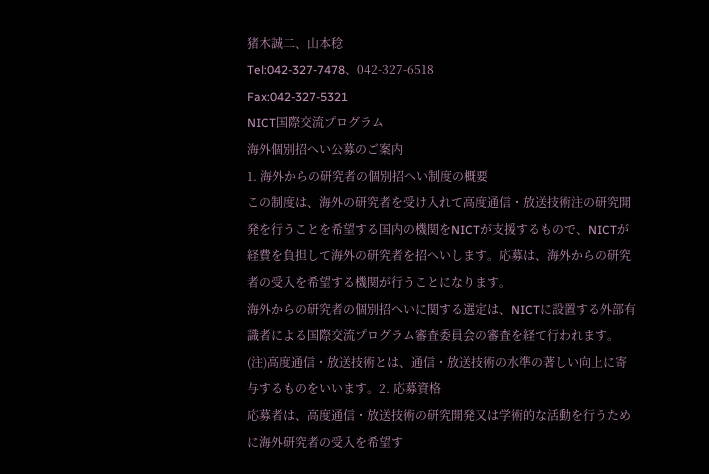猪木誠二、山本稔
Tel:042-327-7478、042-327-6518
Fax:042-327-5321
NICT国際交流プログラム
海外個別招へい公募のご案内
1. 海外からの研究者の個別招へい制度の概要
この制度は、海外の研究者を受け入れて高度通信・放送技術注の研究開発を行うことを希望する国内の機関をNICTが支援するもので、NICTが経費を負担して海外の研究者を招へいします。応募は、海外からの研究者の受入を希望する機関が行うことになります。
海外からの研究者の個別招へいに関する選定は、NICTに設置する外部有識者による国際交流プログラム審査委員会の審査を経て行われます。
(注)高度通信・放送技術とは、通信・放送技術の水準の著しい向上に寄与するものをいいます。2. 応募資格
応募者は、高度通信・放送技術の研究開発又は学術的な活動を行うために海外研究者の受入を希望す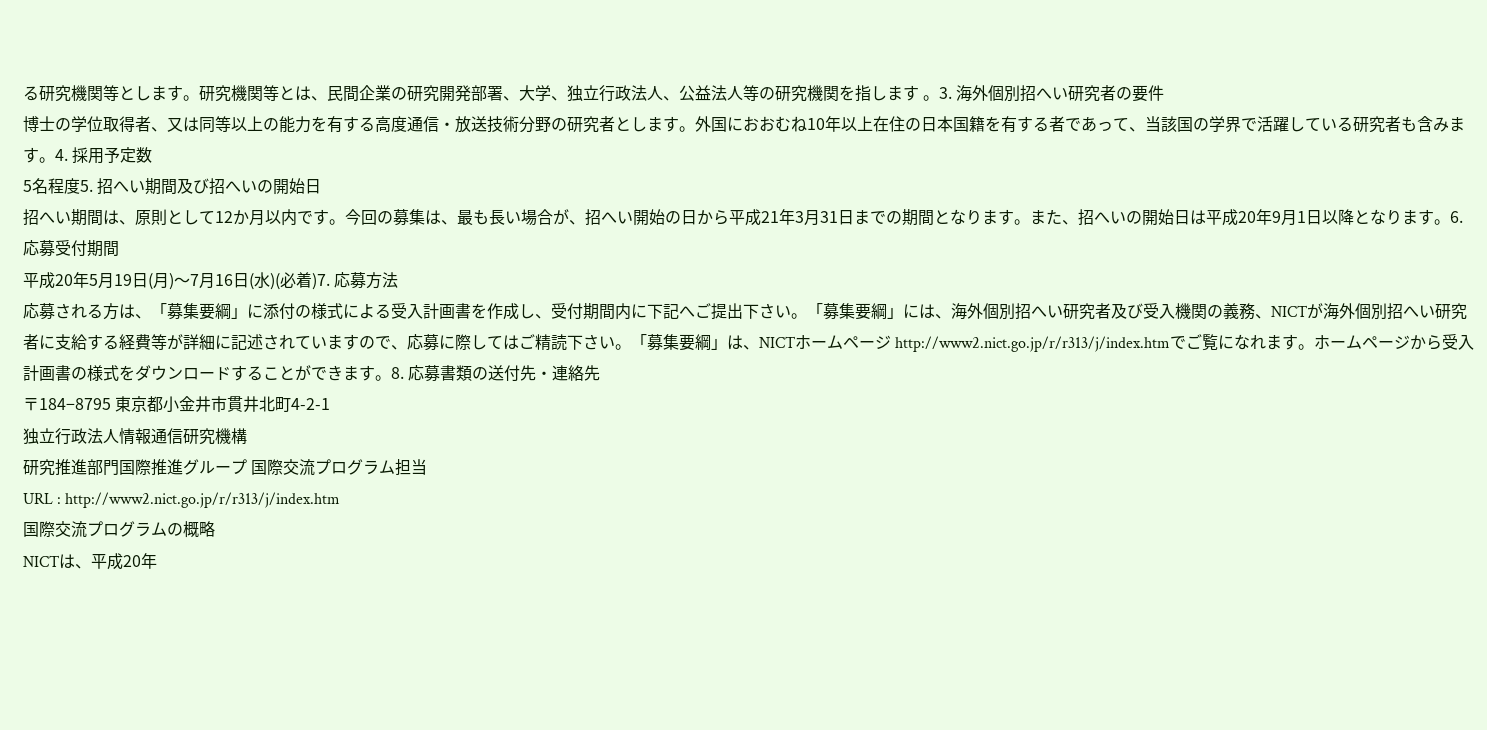る研究機関等とします。研究機関等とは、民間企業の研究開発部署、大学、独立行政法人、公益法人等の研究機関を指します 。3. 海外個別招へい研究者の要件
博士の学位取得者、又は同等以上の能力を有する高度通信・放送技術分野の研究者とします。外国におおむね10年以上在住の日本国籍を有する者であって、当該国の学界で活躍している研究者も含みます。4. 採用予定数
5名程度5. 招へい期間及び招へいの開始日
招へい期間は、原則として12か月以内です。今回の募集は、最も長い場合が、招へい開始の日から平成21年3月31日までの期間となります。また、招へいの開始日は平成20年9月1日以降となります。6. 応募受付期間
平成20年5月19日(月)〜7月16日(水)(必着)7. 応募方法
応募される方は、「募集要綱」に添付の様式による受入計画書を作成し、受付期間内に下記へご提出下さい。「募集要綱」には、海外個別招へい研究者及び受入機関の義務、NICTが海外個別招へい研究者に支給する経費等が詳細に記述されていますので、応募に際してはご精読下さい。「募集要綱」は、NICTホームページ http://www2.nict.go.jp/r/r313/j/index.htmでご覧になれます。ホームページから受入計画書の様式をダウンロードすることができます。8. 応募書類の送付先・連絡先
〒184−8795 東京都小金井市貫井北町4-2-1
独立行政法人情報通信研究機構
研究推進部門国際推進グループ 国際交流プログラム担当
URL : http://www2.nict.go.jp/r/r313/j/index.htm
国際交流プログラムの概略
NICTは、平成20年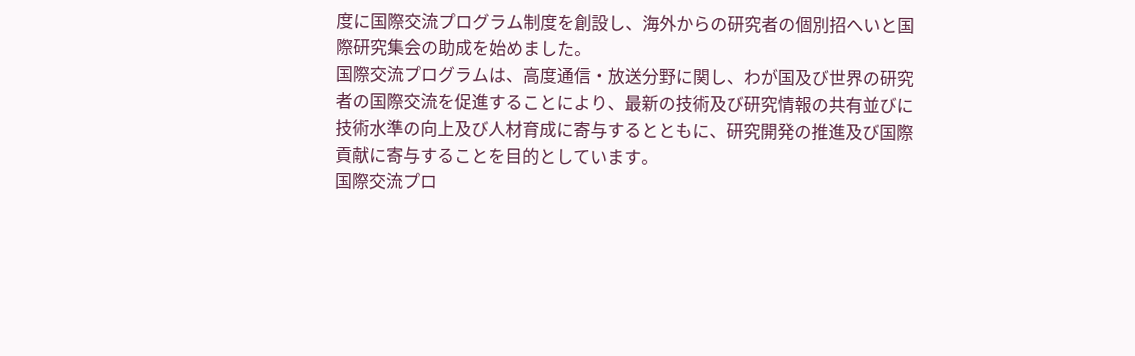度に国際交流プログラム制度を創設し、海外からの研究者の個別招へいと国際研究集会の助成を始めました。
国際交流プログラムは、高度通信・放送分野に関し、わが国及び世界の研究者の国際交流を促進することにより、最新の技術及び研究情報の共有並びに技術水準の向上及び人材育成に寄与するとともに、研究開発の推進及び国際貢献に寄与することを目的としています。
国際交流プロ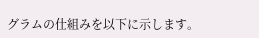グラムの仕組みを以下に示します。